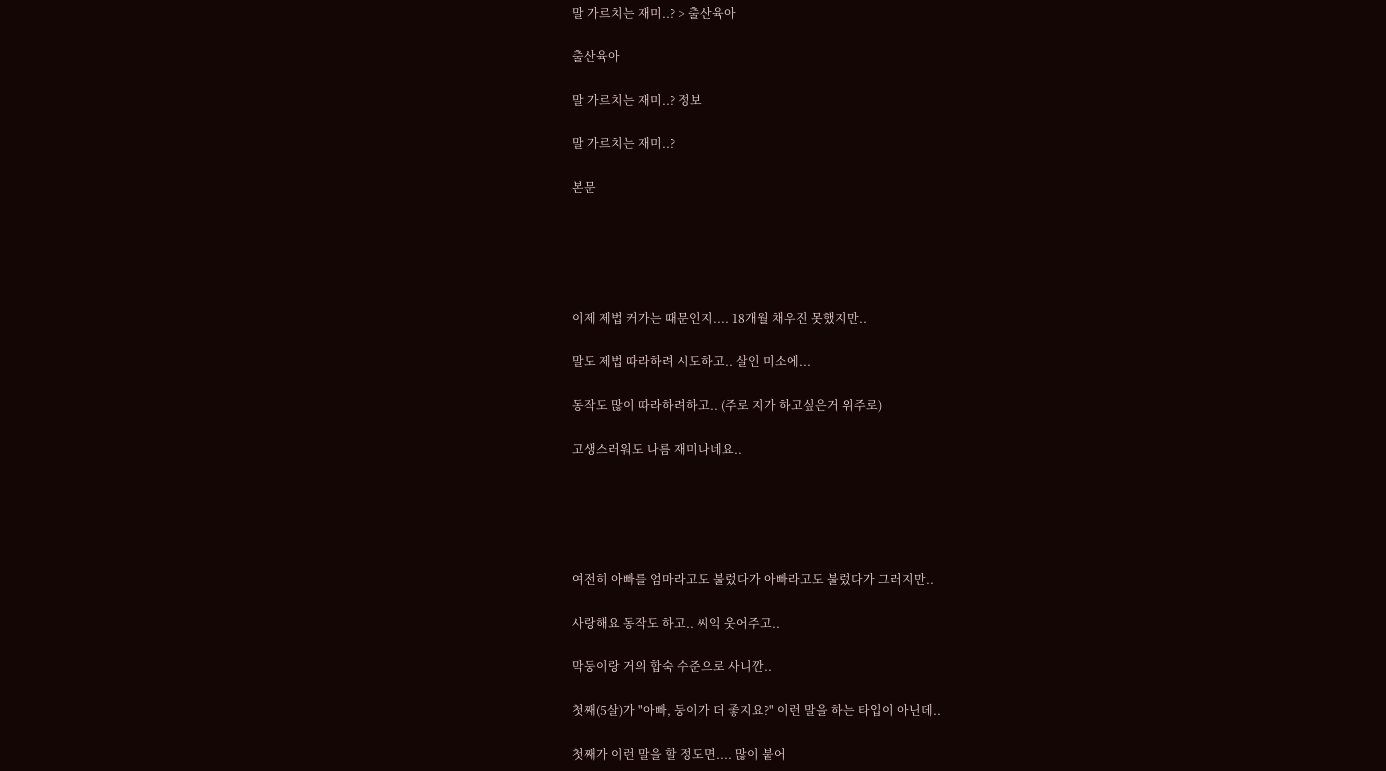말 가르치는 재미..? > 출산육아

출산육아

말 가르치는 재미..? 정보

말 가르치는 재미..?

본문





이제 제법 커가는 때문인지.... 18개월 채우진 못했지만..

말도 제법 따라하려 시도하고.. 살인 미소에...

동작도 많이 따라하려하고.. (주로 지가 하고싶은거 위주로)

고생스러워도 나름 재미나네요..





여전히 아빠를 엄마라고도 불렀다가 아빠라고도 불렀다가 그러지만..

사랑해요 동작도 하고.. 씨익 웃어주고..

막둥이랑 거의 합숙 수준으로 사니깐..

첫째(5살)가 "아빠, 둥이가 더 좋지요?" 이런 말을 하는 타입이 아닌데..

첫째가 이런 말을 할 정도면.... 많이 붙어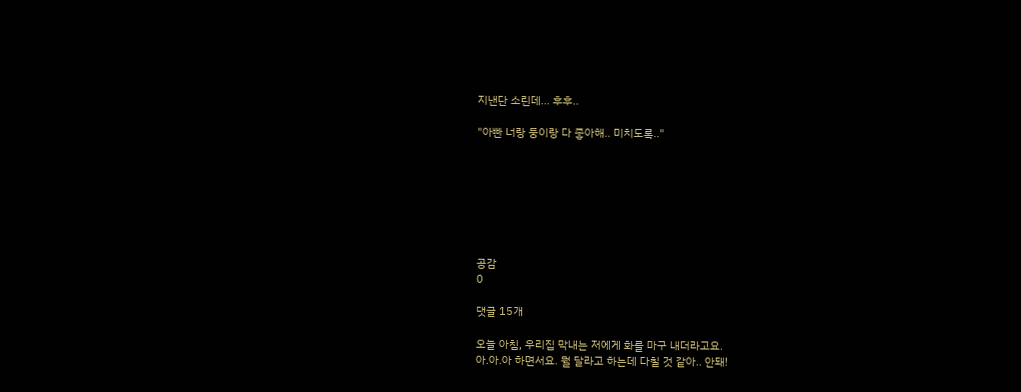지낸단 소린데... 후후..

"아빤 너랑 둥이랑 다 좋아해.. 미치도록.."







공감
0

댓글 15개

오늘 아침, 우리집 막내는 저에게 화를 마구 내더라고요.
아.아.아 하면서요. 뭘 달라고 하는데 다칠 것 같아.. 안돼!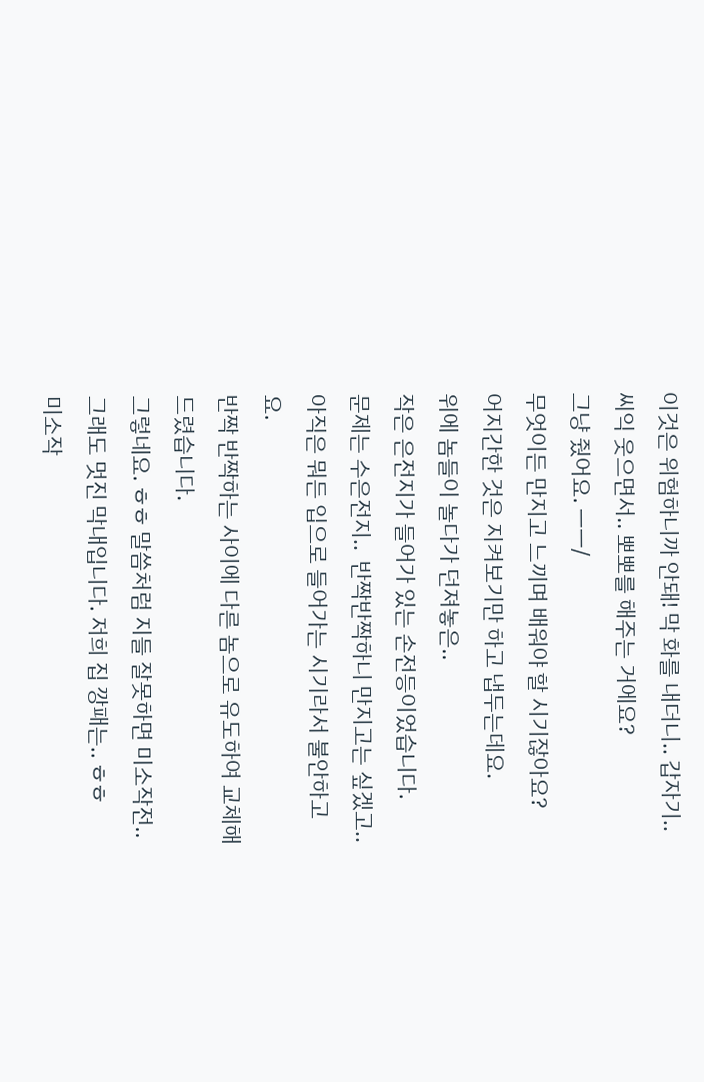이것은 위험하니까 안돼! 막 화를 내더니.. 갑자기..
씨익 웃으면서.. 뽀뽀를 해주는 거에요?
그냥 줬어요. ㅡㅡ/
무엇이든 만지고 느끼며 배워야 할 시기잖아요?
어지간한 것은 지켜보기만 하고 냅두는데요.
위에 놈들이 놀다가 던져놓은..
작은 은전지가 들어가 있는 손전등이었습니다.
문제는 수은전지..  반짝반짝하니 만지고는 싶겠고..
아직은 뭐든 입으로 들어가는 시기라서 불안하고요.
반짝 반짝하는 사이에 다른 놈으로 유도하여 교체해 드렸습니다.
그렇네요. ㅎㅎ 말씀처럼 지들 잘못하면 미소작전..
그래도 멋진 막내입니다. 저희 집 깡패는.. ㅎㅎ
미소작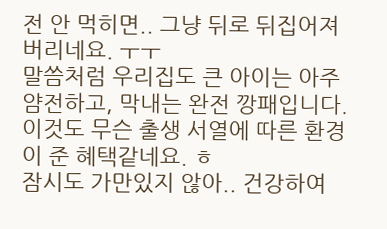전 안 먹히면.. 그냥 뒤로 뒤집어져 버리네요. ㅜㅜ
말씀처럼 우리집도 큰 아이는 아주 얌전하고, 막내는 완전 깡패입니다.
이것도 무슨 출생 서열에 따른 환경이 준 혜택같네요. ㅎ
잠시도 가만있지 않아.. 건강하여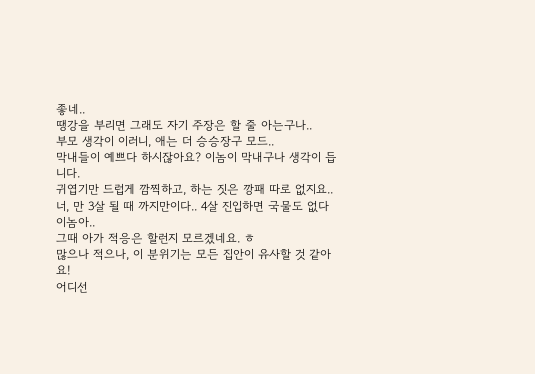좋네..
땡강을 부리면 그래도 자기 주장은 할 줄 아는구나..
부모 생각이 이러니, 애는 더 승승장구 모드..
막내들이 예쁘다 하시잖아요? 이놈이 막내구나 생각이 듭니다.
귀엽기만 드럽게 깜찍하고, 하는 짓은 깡패 따로 없지요..
너, 만 3살 될 때 까지만이다.. 4살 진입하면 국물도 없다 이놈아..
그때 아가 적응은 할런지 모르겠네요. ㅎ
많으나 적으나, 이 분위기는 모든 집안이 유사할 것 같아요!
어디선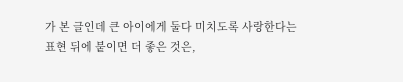가 본 글인데 큰 아이에게 둘다 미치도록 사랑한다는 표현 뒤에 붙이면 더 좋은 것은,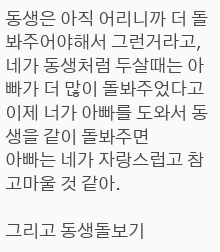동생은 아직 어리니까 더 돌봐주어야해서 그런거라고,
네가 동생처럼 두살때는 아빠가 더 많이 돌봐주었다고
이제 너가 아빠를 도와서 동생을 같이 돌봐주면
아빠는 네가 자랑스럽고 참 고마울 것 같아.

그리고 동생돌보기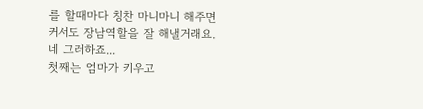를 할때마다 칭찬 마니마니 해주면
커서도 장남역할을 잘 해낼거래요.
네 그러하죠...
첫째는 엄마가 키우고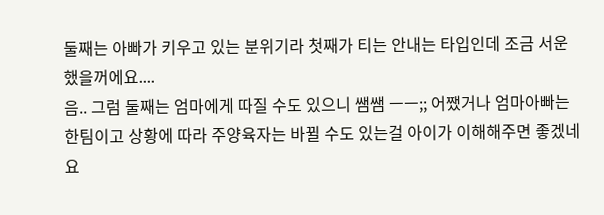둘째는 아빠가 키우고 있는 분위기라 첫째가 티는 안내는 타입인데 조금 서운했을꺼에요....
음.. 그럼 둘째는 엄마에게 따질 수도 있으니 쌤쌤 ㅡㅡ;; 어쨌거나 엄마아빠는 한팀이고 상황에 따라 주양육자는 바뀔 수도 있는걸 아이가 이해해주면 좋겠네요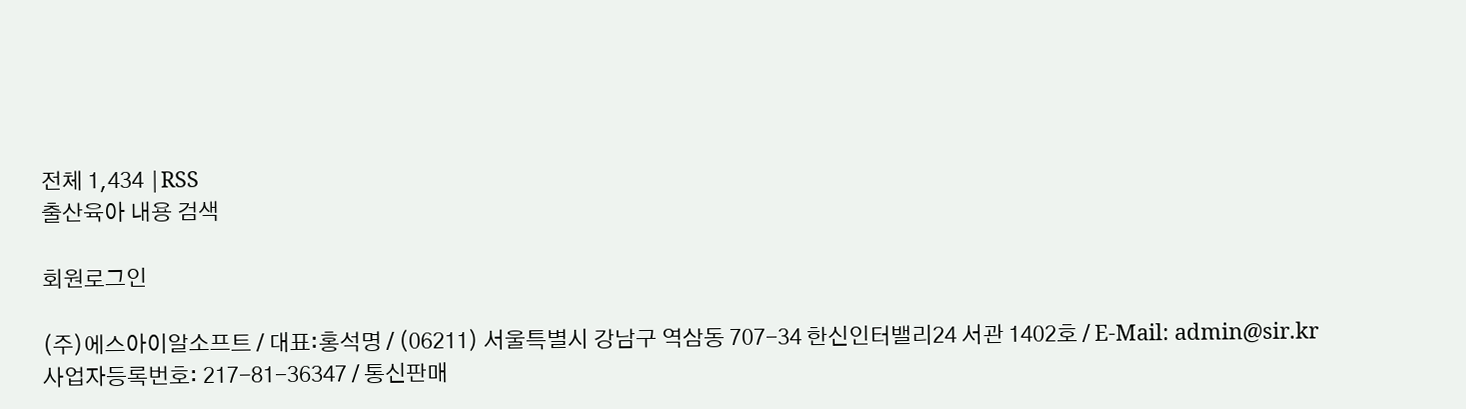전체 1,434 |RSS
출산육아 내용 검색

회원로그인

(주)에스아이알소프트 / 대표:홍석명 / (06211) 서울특별시 강남구 역삼동 707-34 한신인터밸리24 서관 1402호 / E-Mail: admin@sir.kr
사업자등록번호: 217-81-36347 / 통신판매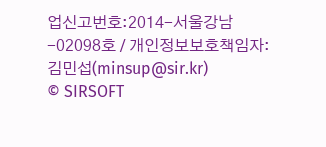업신고번호:2014-서울강남-02098호 / 개인정보보호책임자:김민섭(minsup@sir.kr)
© SIRSOFT